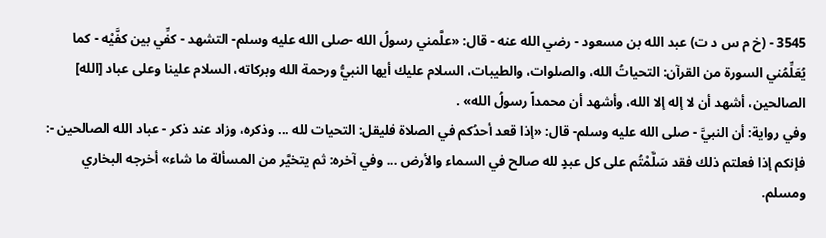3545 - (خ م س د ت) عبد الله بن مسعود - رضي الله عنه - قال: «علَّمني رسولُ الله -صلى الله عليه وسلم- التشهد - كفِّي بين كفَّيْه - كما يُعَلِّمُني السورة من القرآن: التحياتُ الله، والصلوات، والطيبات، السلام عليك أيها النبيُّ ورحمة الله وبركاته، السلام علينا وعلى عباد [الله] الصالحين، أشهد أن لا إله إلا الله، وأشهد أن محمداً رسولُ الله» .
وفي رواية: أن النبيَّ - صلى الله عليه وسلم- قال: «إذا قعد أحدُكم في الصلاة فليقل: التحيات لله ... وذكره، وزاد عند ذكر - عباد الله الصالحين -: فإنكم إذا فعلتم ذلك فقد سَلَّمْتُم على كل عبدٍ لله صالح في السماء والأرض ... وفي آخره: ثم يتخيَّر من المسألة ما شاء» أخرجه البخاري ومسلم.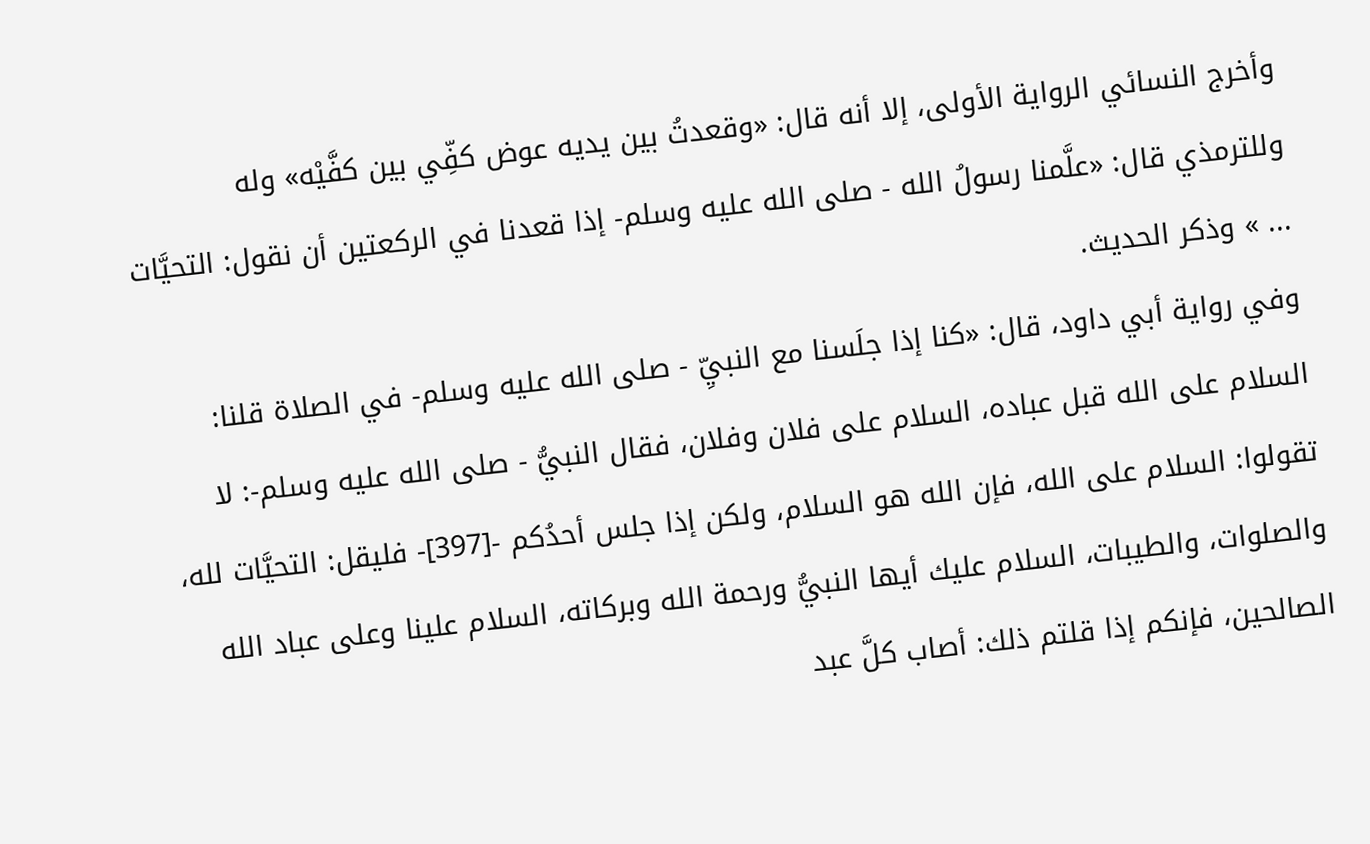وأخرج النسائي الرواية الأولى، إلا أنه قال: «وقعدتُ بين يديه عوض كفِّي بين كفَّيْه» وله وللترمذي قال: «علَّمنا رسولُ الله - صلى الله عليه وسلم- إذا قعدنا في الركعتين أن نقول: التحيَّات ... » وذكر الحديث.
وفي رواية أبي داود، قال: «كنا إذا جلَسنا مع النبيِّ - صلى الله عليه وسلم- في الصلاة قلنا: السلام على الله قبل عباده، السلام على فلان وفلان، فقال النبيُّ - صلى الله عليه وسلم-: لا تقولوا: السلام على الله، فإن الله هو السلام، ولكن إذا جلس أحدُكم -[397]- فليقل: التحيَّات لله، والصلوات، والطيبات، السلام عليك أيها النبيُّ ورحمة الله وبركاته، السلام علينا وعلى عباد الله الصالحين، فإنكم إذا قلتم ذلك: أصاب كلَّ عبد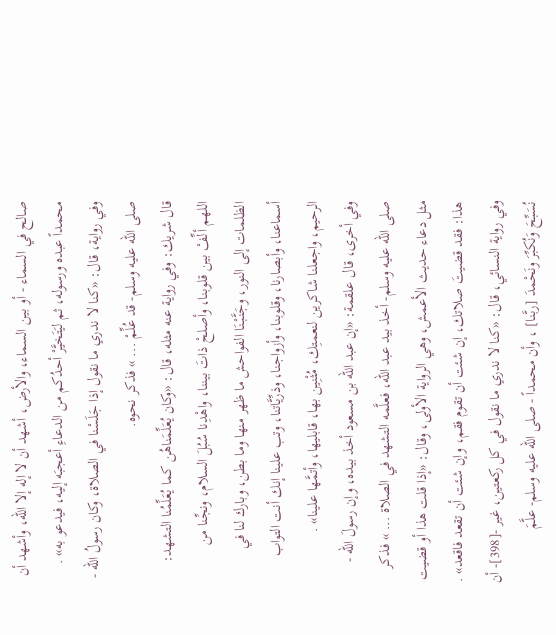صالح في السماء - أو بين السماء، والأرض، أشهد أن لا إله إلا الله، وأشهد أن محمداً عبده ورسوله، ثم ليَتَخيَّرْ أحدُكم من الدعاءِ أعجبَه إليه، فيدعو به» .
وفي رواية، قال: «كنا لا ندري ما نقول إذا جَلَسْنا في الصلاة، وكان رسولُ الله - صلى الله عليه وسلم- قد عُلِّمْ ... » فذكر نحوه.
قال شريك: وفي رواية عنه مثله، قال: «وكان يُعَلِّمَناهُن كما يُعَلِّمُنا التشهد: اللهم ألِّفْ بين قلوبنا، وأصلحْ ذاتَ بيننا، واهْدِنا سُبُلَ السلام، ونجِّنا من الظلمات إلى النور، وجَنَّبْنَا الفواحش ما ظهر منها وما بطن، وبارك لنا في أسماعنا، وأبصارنا، وقلوبنا، وأزواجنا، وذرِّيَّاتنا، وتب علينا إنك أنت التواب الرحيم، واجعلنا شاكرين لنعمتِك، مُثْنِين بها، قابليها، وأتمَّها علينا» .
وفي أخرى، قال علقمة: «إن عبد الله بن مسعود أخذ بيده، وإن رسولَ الله - صلى الله عليه وسلم- أخذ بيد عبد الله، فعلَّمه التشهد في الصلاة ... » فذكر مثل دعاء حديث الأعمش، وهي الرواية الأولى، وقال: «إذا قلت هذا أو قضيت هذا: فقد قضيتَ صلاتك، إن شئت أن تقوم فقم، وإن شئت أن تقعد فاقعد» .
وفي رواية النسائي، قال: «كنا لا ندري ما نقول في كل ركعتين، غير -[398]- أن نُسَبِّحَ وَنُكبِّرَ ونَحْمدَ [ربَّنا] ، وأن محمداً - صلى الله عليه وسلم- علَّمَ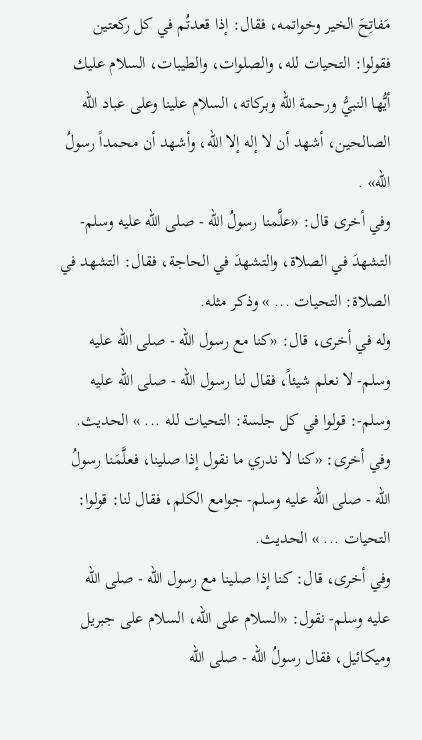مَفاتِحَ الخير وخواتمه، فقال: إذا قعدتُم في كل ركعتين فقولوا: التحيات لله، والصلوات، والطيبات، السلام عليك أيُّها النبيُّ ورحمة الله وبركاته، السلام علينا وعلى عباد الله الصالحين، أشهد أن لا إله إلا الله، وأشهد أن محمداً رسولُ الله» .
وفي أخرى قال: «علَّمنا رسولُ الله - صلى الله عليه وسلم- التشهدَ في الصلاة، والتشهدَ في الحاجة، فقال: التشهد في الصلاة: التحيات ... » وذكر مثله.
وله في أخرى، قال: «كنا مع رسول الله - صلى الله عليه وسلم- لا نعلم شيئاً، فقال لنا رسول الله - صلى الله عليه وسلم-: قولوا في كل جلسة: التحيات لله ... » الحديث.
وفي أخرى: «كنا لا ندري ما نقول إذا صلينا، فعلَّمَنا رسولُ الله - صلى الله عليه وسلم- جوامع الكلم، فقال لنا: قولوا: التحيات ... » الحديث.
وفي أخرى، قال: كنا إذا صلينا مع رسول الله - صلى الله عليه وسلم- نقول: «السلام على الله، السلام على جبريل وميكائيل، فقال رسولُ الله - صلى الله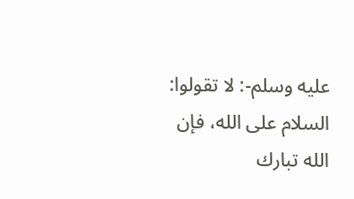عليه وسلم-: لا تقولوا: السلام على الله، فإن الله تبارك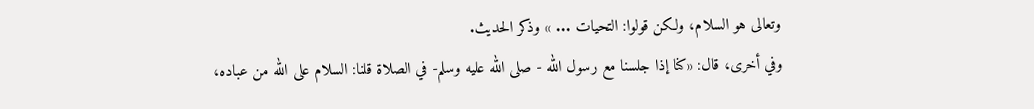وتعالى هو السلام، ولكن قولوا: التحيات ... » وذكر الحديث.
وفي أخرى، قال: «كنا إذا جلسنا مع رسول الله - صلى الله عليه وسلم- في الصلاة قلنا: السلام على الله من عباده،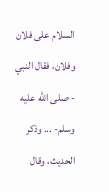السلام على فلان وفلان، فقال النبي - صلى الله عليه وسلم- ... وذكر الحديث، وقال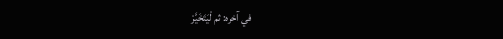في آخره: ثم لْيَتَخَيَّرْ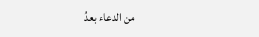من الدعاء بعدُ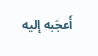أَعجَبه إليه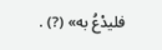فليدْعُ به» (?) .